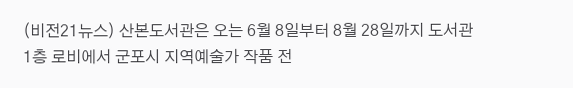(비전21뉴스) 산본도서관은 오는 6월 8일부터 8월 28일까지 도서관 1층 로비에서 군포시 지역예술가 작품 전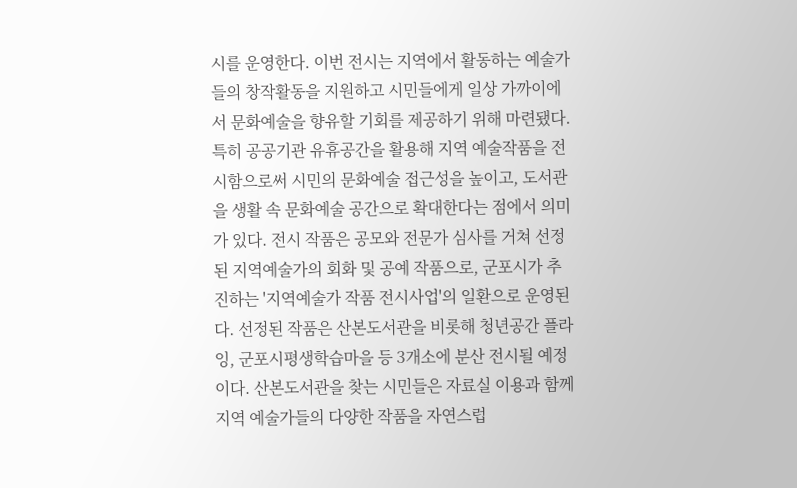시를 운영한다. 이번 전시는 지역에서 활동하는 예술가들의 창작활동을 지원하고 시민들에게 일상 가까이에서 문화예술을 향유할 기회를 제공하기 위해 마련됐다. 특히 공공기관 유휴공간을 활용해 지역 예술작품을 전시함으로써 시민의 문화예술 접근성을 높이고, 도서관을 생활 속 문화예술 공간으로 확대한다는 점에서 의미가 있다. 전시 작품은 공모와 전문가 심사를 거쳐 선정된 지역예술가의 회화 및 공예 작품으로, 군포시가 추진하는 '지역예술가 작품 전시사업'의 일환으로 운영된다. 선정된 작품은 산본도서관을 비롯해 청년공간 플라잉, 군포시평생학습마을 등 3개소에 분산 전시될 예정이다. 산본도서관을 찾는 시민들은 자료실 이용과 함께 지역 예술가들의 다양한 작품을 자연스럽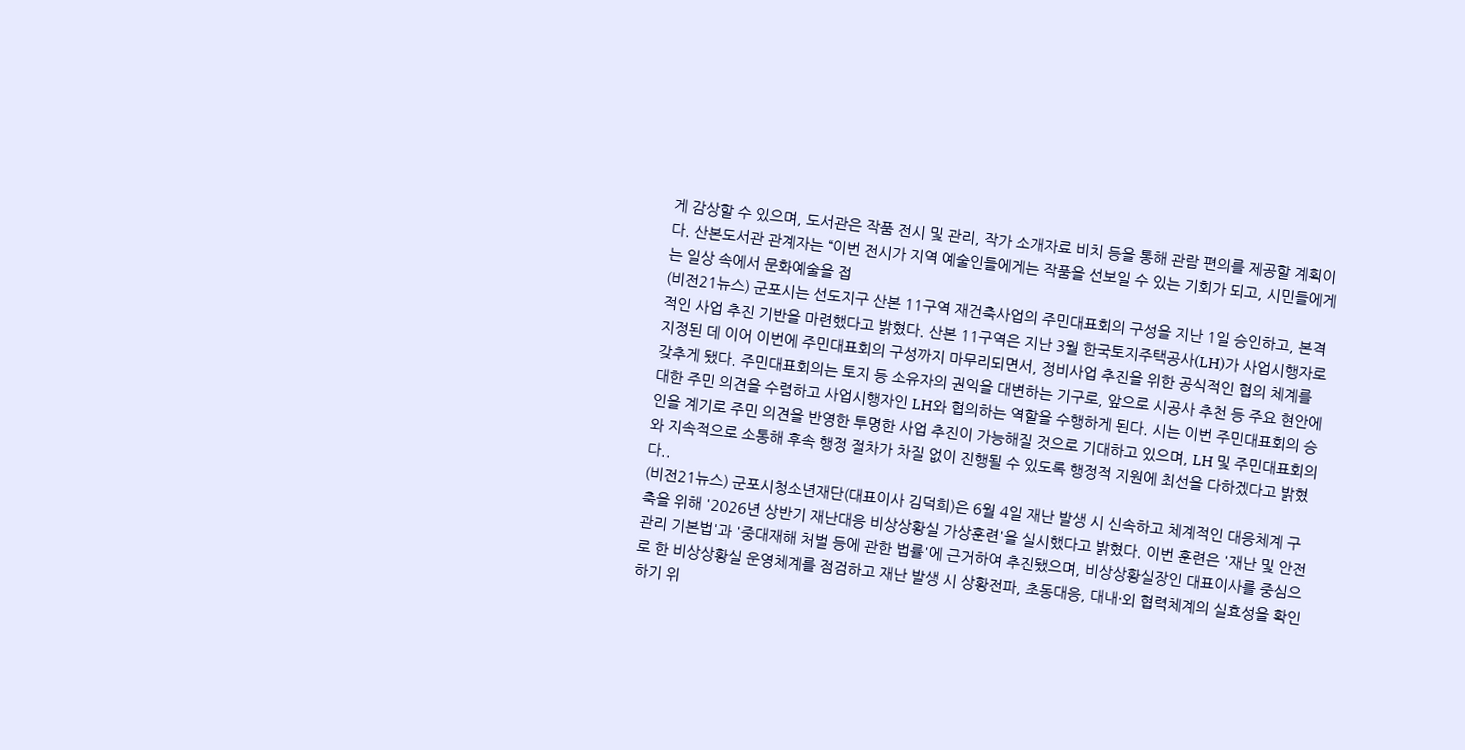게 감상할 수 있으며, 도서관은 작품 전시 및 관리, 작가 소개자료 비치 등을 통해 관람 편의를 제공할 계획이다. 산본도서관 관계자는 “이번 전시가 지역 예술인들에게는 작품을 선보일 수 있는 기회가 되고, 시민들에게는 일상 속에서 문화예술을 접
(비전21뉴스) 군포시는 선도지구 산본 11구역 재건축사업의 주민대표회의 구성을 지난 1일 승인하고, 본격적인 사업 추진 기반을 마련했다고 밝혔다. 산본 11구역은 지난 3월 한국토지주택공사(LH)가 사업시행자로 지정된 데 이어 이번에 주민대표회의 구성까지 마무리되면서, 정비사업 추진을 위한 공식적인 협의 체계를 갖추게 됐다. 주민대표회의는 토지 등 소유자의 권익을 대변하는 기구로, 앞으로 시공사 추천 등 주요 현안에 대한 주민 의견을 수렴하고 사업시행자인 LH와 협의하는 역할을 수행하게 된다. 시는 이번 주민대표회의 승인을 계기로 주민 의견을 반영한 투명한 사업 추진이 가능해질 것으로 기대하고 있으며, LH 및 주민대표회의와 지속적으로 소통해 후속 행정 절차가 차질 없이 진행될 수 있도록 행정적 지원에 최선을 다하겠다고 밝혔다..
(비전21뉴스) 군포시청소년재단(대표이사 김덕희)은 6월 4일 재난 발생 시 신속하고 체계적인 대응체계 구축을 위해 '2026년 상반기 재난대응 비상상황실 가상훈련'을 실시했다고 밝혔다. 이번 훈련은 '재난 및 안전관리 기본법'과 '중대재해 처벌 등에 관한 법률'에 근거하여 추진됐으며, 비상상황실장인 대표이사를 중심으로 한 비상상황실 운영체계를 점검하고 재난 발생 시 상황전파, 초동대응, 대내·외 협력체계의 실효성을 확인하기 위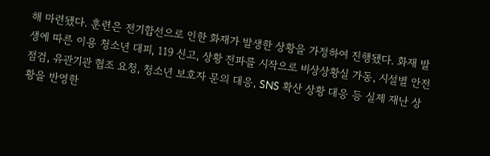해 마련됐다. 훈련은 전기합선으로 인한 화재가 발생한 상황을 가정하여 진행됐다. 화재 발생에 따른 이용 청소년 대피, 119 신고, 상황 전파를 시작으로 비상상황실 가동, 시설별 안전점검, 유관기관 협조 요청, 청소년 보호자 문의 대응, SNS 확산 상황 대응 등 실제 재난 상황을 반영한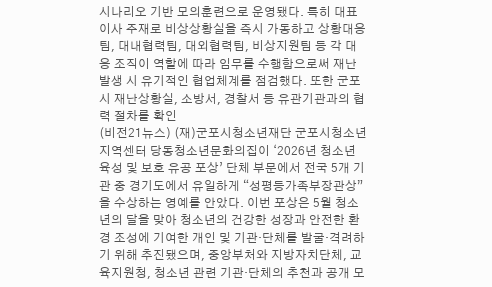시나리오 기반 모의훈련으로 운영됐다. 특히 대표이사 주재로 비상상황실을 즉시 가동하고 상황대응팀, 대내협력팀, 대외협력팀, 비상지원팀 등 각 대응 조직이 역할에 따라 임무를 수행함으로써 재난 발생 시 유기적인 협업체계를 점검했다. 또한 군포시 재난상황실, 소방서, 경찰서 등 유관기관과의 협력 절차를 확인
(비전21뉴스) (재)군포시청소년재단 군포시청소년지역센터 당동청소년문화의집이 ‘2026년 청소년 육성 및 보호 유공 포상’ 단체 부문에서 전국 5개 기관 중 경기도에서 유일하게 “성평등가족부장관상”을 수상하는 영예를 안았다. 이번 포상은 5월 청소년의 달을 맞아 청소년의 건강한 성장과 안전한 환경 조성에 기여한 개인 및 기관·단체를 발굴·격려하기 위해 추진됐으며, 중앙부처와 지방자치단체, 교육지원청, 청소년 관련 기관·단체의 추천과 공개 모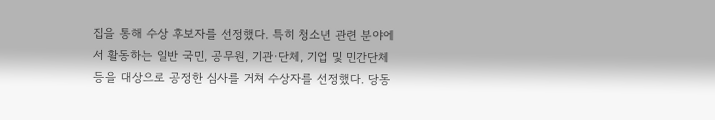집을 통해 수상 후보자를 선정했다. 특히 청소년 관련 분야에서 활동하는 일반 국민, 공무원, 기관·단체, 기업 및 민간단체 등을 대상으로 공정한 심사를 거쳐 수상자를 선정했다. 당동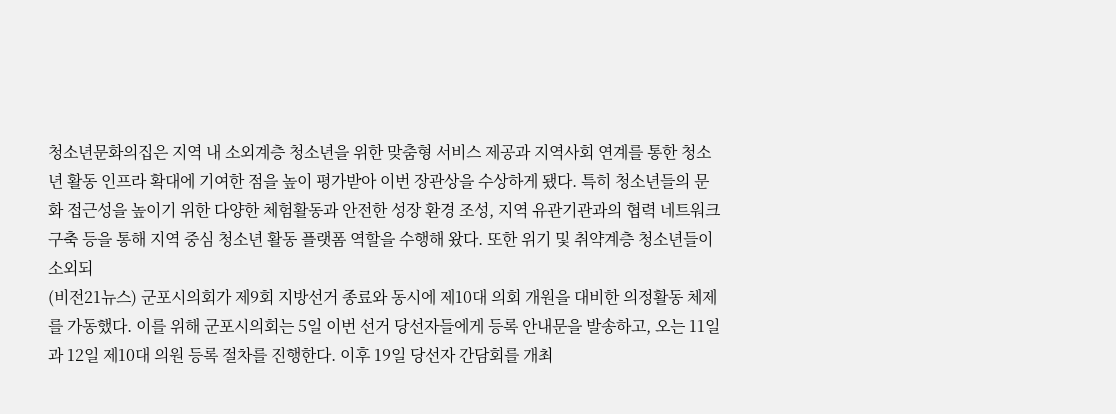청소년문화의집은 지역 내 소외계층 청소년을 위한 맞춤형 서비스 제공과 지역사회 연계를 통한 청소년 활동 인프라 확대에 기여한 점을 높이 평가받아 이번 장관상을 수상하게 됐다. 특히 청소년들의 문화 접근성을 높이기 위한 다양한 체험활동과 안전한 성장 환경 조성, 지역 유관기관과의 협력 네트워크 구축 등을 통해 지역 중심 청소년 활동 플랫폼 역할을 수행해 왔다. 또한 위기 및 취약계층 청소년들이 소외되
(비전21뉴스) 군포시의회가 제9회 지방선거 종료와 동시에 제10대 의회 개원을 대비한 의정활동 체제를 가동했다. 이를 위해 군포시의회는 5일 이번 선거 당선자들에게 등록 안내문을 발송하고, 오는 11일과 12일 제10대 의원 등록 절차를 진행한다. 이후 19일 당선자 간담회를 개최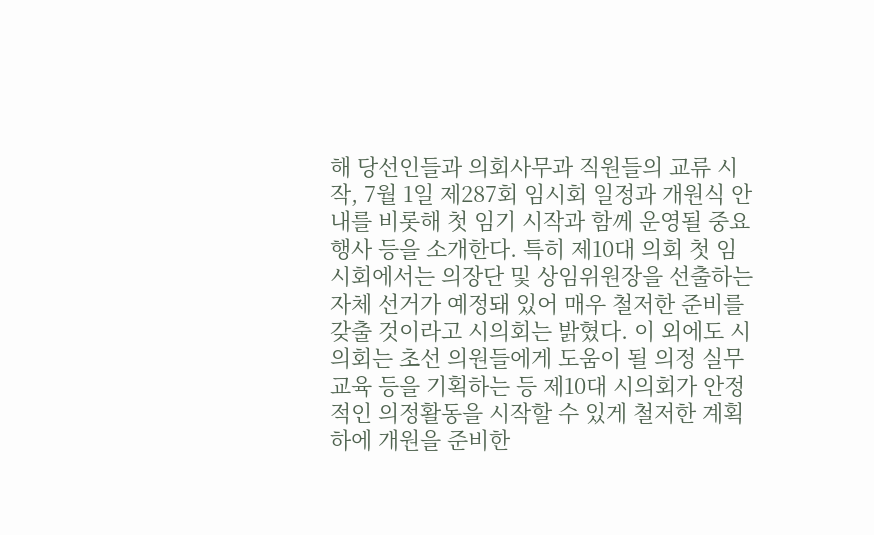해 당선인들과 의회사무과 직원들의 교류 시작, 7월 1일 제287회 임시회 일정과 개원식 안내를 비롯해 첫 임기 시작과 함께 운영될 중요 행사 등을 소개한다. 특히 제10대 의회 첫 임시회에서는 의장단 및 상임위원장을 선출하는 자체 선거가 예정돼 있어 매우 철저한 준비를 갖출 것이라고 시의회는 밝혔다. 이 외에도 시의회는 초선 의원들에게 도움이 될 의정 실무교육 등을 기획하는 등 제10대 시의회가 안정적인 의정활동을 시작할 수 있게 철저한 계획하에 개원을 준비한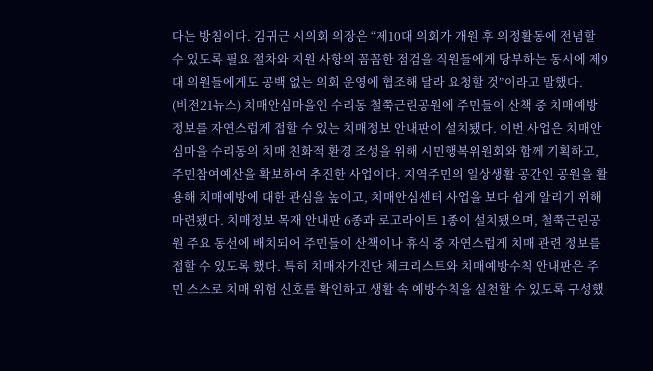다는 방침이다. 김귀근 시의회 의장은 “제10대 의회가 개원 후 의정활동에 전념할 수 있도록 필요 절차와 지원 사항의 꼼꼼한 점검을 직원들에게 당부하는 동시에 제9대 의원들에게도 공백 없는 의회 운영에 협조해 달라 요청할 것”이라고 말했다.
(비전21뉴스) 치매안심마을인 수리동 철쭉근린공원에 주민들이 산책 중 치매예방 정보를 자연스럽게 접할 수 있는 치매정보 안내판이 설치됐다. 이번 사업은 치매안심마을 수리동의 치매 친화적 환경 조성을 위해 시민행복위원회와 함께 기획하고, 주민참여예산을 확보하여 추진한 사업이다. 지역주민의 일상생활 공간인 공원을 활용해 치매예방에 대한 관심을 높이고, 치매안심센터 사업을 보다 쉽게 알리기 위해 마련됐다. 치매정보 목재 안내판 6종과 로고라이트 1종이 설치됐으며, 철쭉근린공원 주요 동선에 배치되어 주민들이 산책이나 휴식 중 자연스럽게 치매 관련 정보를 접할 수 있도록 했다. 특히 치매자가진단 체크리스트와 치매예방수칙 안내판은 주민 스스로 치매 위험 신호를 확인하고 생활 속 예방수칙을 실천할 수 있도록 구성했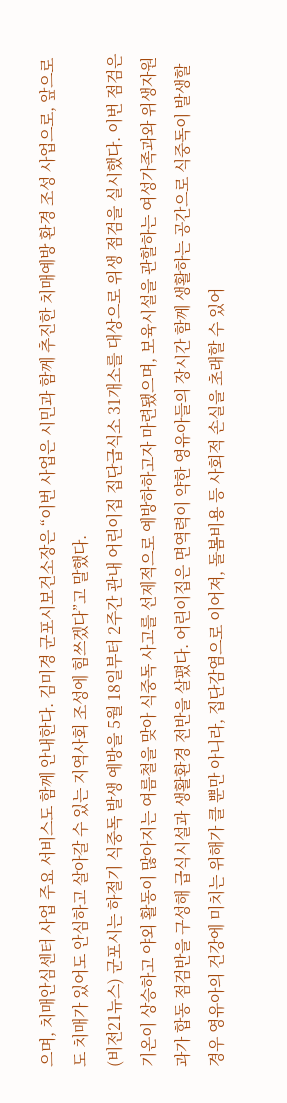으며, 치매안심센터 사업 주요 서비스도 함께 안내한다. 김미경 군포시보건소장은 “이번 사업은 시민과 함께 추진한 치매예방 환경 조성 사업으로, 앞으로도 치매가 있어도 안심하고 살아갈 수 있는 지역사회 조성에 힘쓰겠다”고 말했다.
(비전21뉴스) 군포시는 하절기 식중독 발생 예방을 5월 18일부터 2주간 관내 어린이집 집단급식소 31개소를 대상으로 위생 점검을 실시했다. 이번 점검은 기온이 상승하고 야외 활동이 많아지는 여름철을 맞아 식중독 사고를 선제적으로 예방하하고자 마련됐으며, 보육시설을 관할하는 여성가족과와 위생자원과가 합동 점검반을 구성해 급식시설과 생활환경 전반을 살폈다. 어린이집은 면역력이 약한 영유아들의 장시간 함께 생활하는 공간으로 식중독이 발생할 경우 영유아의 건강에 미치는 위해가 클 뿐만 아니라, 집단감염으로 이어져, 돌봄비용 등 사회적 손실을 초래할 수 있어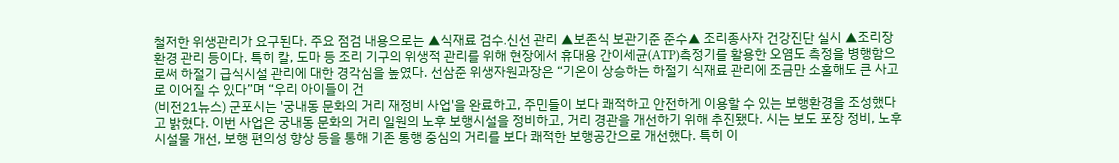철저한 위생관리가 요구된다. 주요 점검 내용으로는 ▲식재료 검수․신선 관리 ▲보존식 보관기준 준수▲ 조리종사자 건강진단 실시 ▲조리장 환경 관리 등이다. 특히 칼, 도마 등 조리 기구의 위생적 관리를 위해 현장에서 휴대용 간이세균(ATP)측정기를 활용한 오염도 측정을 병행함으로써 하절기 급식시설 관리에 대한 경각심을 높였다. 선삼준 위생자원과장은 “기온이 상승하는 하절기 식재료 관리에 조금만 소홀해도 큰 사고로 이어질 수 있다”며 “우리 아이들이 건
(비전21뉴스) 군포시는 '궁내동 문화의 거리 재정비 사업'을 완료하고, 주민들이 보다 쾌적하고 안전하게 이용할 수 있는 보행환경을 조성했다고 밝혔다. 이번 사업은 궁내동 문화의 거리 일원의 노후 보행시설을 정비하고, 거리 경관을 개선하기 위해 추진됐다. 시는 보도 포장 정비, 노후 시설물 개선, 보행 편의성 향상 등을 통해 기존 통행 중심의 거리를 보다 쾌적한 보행공간으로 개선했다. 특히 이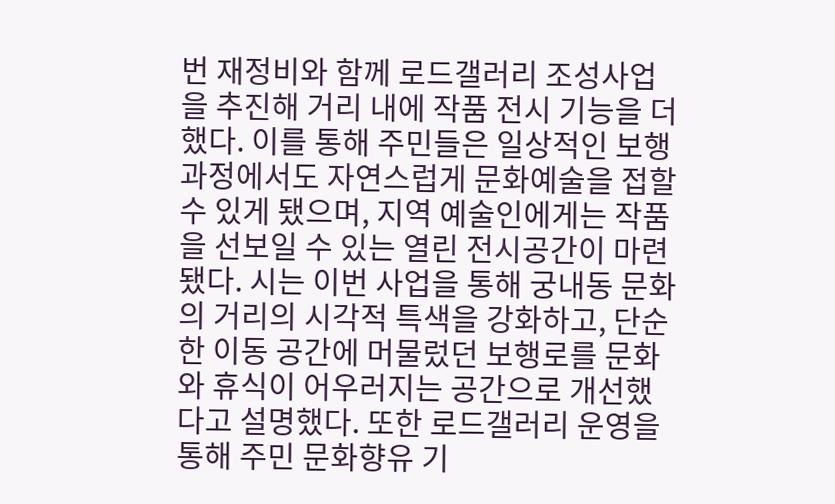번 재정비와 함께 로드갤러리 조성사업을 추진해 거리 내에 작품 전시 기능을 더했다. 이를 통해 주민들은 일상적인 보행 과정에서도 자연스럽게 문화예술을 접할 수 있게 됐으며, 지역 예술인에게는 작품을 선보일 수 있는 열린 전시공간이 마련됐다. 시는 이번 사업을 통해 궁내동 문화의 거리의 시각적 특색을 강화하고, 단순한 이동 공간에 머물렀던 보행로를 문화와 휴식이 어우러지는 공간으로 개선했다고 설명했다. 또한 로드갤러리 운영을 통해 주민 문화향유 기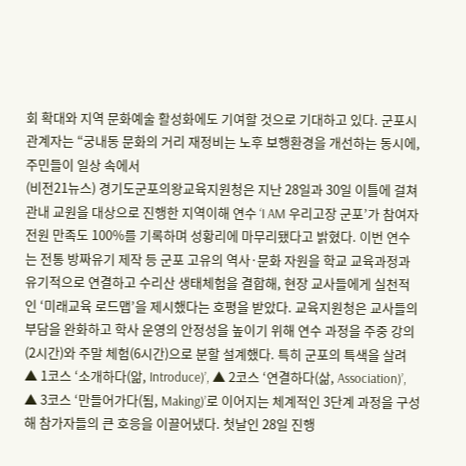회 확대와 지역 문화예술 활성화에도 기여할 것으로 기대하고 있다. 군포시 관계자는 “궁내동 문화의 거리 재정비는 노후 보행환경을 개선하는 동시에, 주민들이 일상 속에서
(비전21뉴스) 경기도군포의왕교육지원청은 지난 28일과 30일 이틀에 걸쳐 관내 교원을 대상으로 진행한 지역이해 연수 ‘I AM 우리고장 군포’가 참여자 전원 만족도 100%를 기록하며 성황리에 마무리됐다고 밝혔다. 이번 연수는 전통 방짜유기 제작 등 군포 고유의 역사·문화 자원을 학교 교육과정과 유기적으로 연결하고 수리산 생태체험을 결합해, 현장 교사들에게 실천적인 ‘미래교육 로드맵’을 제시했다는 호평을 받았다. 교육지원청은 교사들의 부담을 완화하고 학사 운영의 안정성을 높이기 위해 연수 과정을 주중 강의(2시간)와 주말 체험(6시간)으로 분할 설계했다. 특히 군포의 특색을 살려 ▲ 1코스 ‘소개하다(앎, Introduce)’, ▲ 2코스 ‘연결하다(삶, Association)’, ▲ 3코스 ‘만들어가다(됨, Making)’로 이어지는 체계적인 3단계 과정을 구성해 참가자들의 큰 호응을 이끌어냈다. 첫날인 28일 진행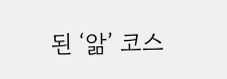된 ‘앎’ 코스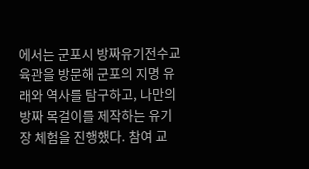에서는 군포시 방짜유기전수교육관을 방문해 군포의 지명 유래와 역사를 탐구하고, 나만의 방짜 목걸이를 제작하는 유기장 체험을 진행했다. 참여 교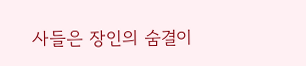사들은 장인의 숨결이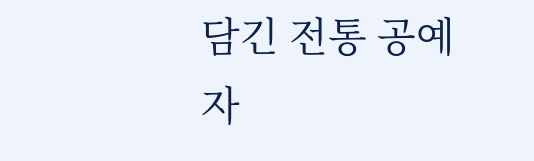담긴 전통 공예 자